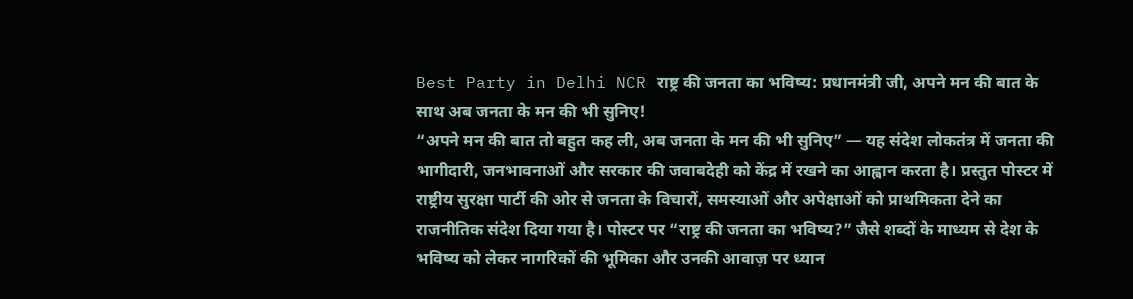Best Party in Delhi NCR राष्ट्र की जनता का भविष्य: प्रधानमंत्री जी, अपने मन की बात के साथ अब जनता के मन की भी सुनिए!
“अपने मन की बात तो बहुत कह ली, अब जनता के मन की भी सुनिए” — यह संदेश लोकतंत्र में जनता की भागीदारी, जनभावनाओं और सरकार की जवाबदेही को केंद्र में रखने का आह्वान करता है। प्रस्तुत पोस्टर में राष्ट्रीय सुरक्षा पार्टी की ओर से जनता के विचारों, समस्याओं और अपेक्षाओं को प्राथमिकता देने का राजनीतिक संदेश दिया गया है। पोस्टर पर “राष्ट्र की जनता का भविष्य?” जैसे शब्दों के माध्यम से देश के भविष्य को लेकर नागरिकों की भूमिका और उनकी आवाज़ पर ध्यान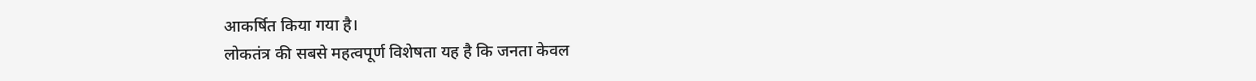आकर्षित किया गया है।
लोकतंत्र की सबसे महत्वपूर्ण विशेषता यह है कि जनता केवल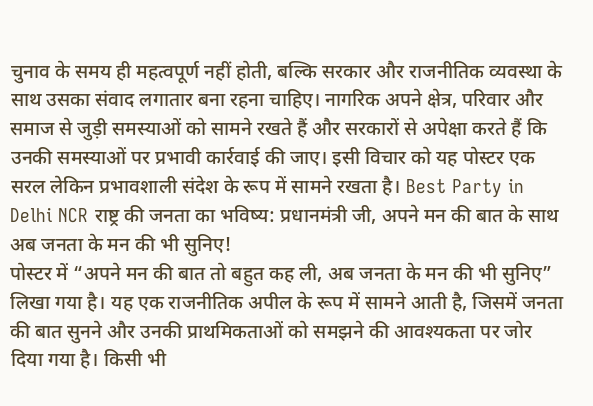चुनाव के समय ही महत्वपूर्ण नहीं होती, बल्कि सरकार और राजनीतिक व्यवस्था के साथ उसका संवाद लगातार बना रहना चाहिए। नागरिक अपने क्षेत्र, परिवार और समाज से जुड़ी समस्याओं को सामने रखते हैं और सरकारों से अपेक्षा करते हैं कि उनकी समस्याओं पर प्रभावी कार्रवाई की जाए। इसी विचार को यह पोस्टर एक सरल लेकिन प्रभावशाली संदेश के रूप में सामने रखता है। Best Party in Delhi NCR राष्ट्र की जनता का भविष्य: प्रधानमंत्री जी, अपने मन की बात के साथ अब जनता के मन की भी सुनिए!
पोस्टर में “अपने मन की बात तो बहुत कह ली, अब जनता के मन की भी सुनिए” लिखा गया है। यह एक राजनीतिक अपील के रूप में सामने आती है, जिसमें जनता की बात सुनने और उनकी प्राथमिकताओं को समझने की आवश्यकता पर जोर दिया गया है। किसी भी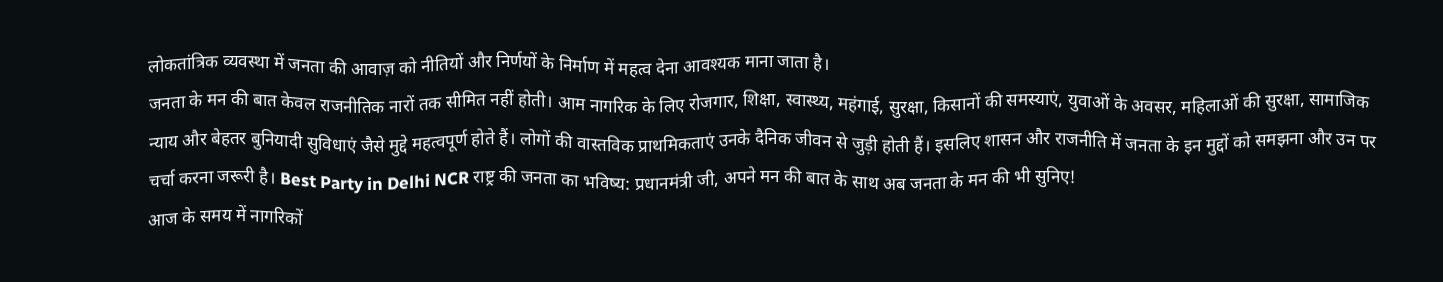लोकतांत्रिक व्यवस्था में जनता की आवाज़ को नीतियों और निर्णयों के निर्माण में महत्व देना आवश्यक माना जाता है।
जनता के मन की बात केवल राजनीतिक नारों तक सीमित नहीं होती। आम नागरिक के लिए रोजगार, शिक्षा, स्वास्थ्य, महंगाई, सुरक्षा, किसानों की समस्याएं, युवाओं के अवसर, महिलाओं की सुरक्षा, सामाजिक न्याय और बेहतर बुनियादी सुविधाएं जैसे मुद्दे महत्वपूर्ण होते हैं। लोगों की वास्तविक प्राथमिकताएं उनके दैनिक जीवन से जुड़ी होती हैं। इसलिए शासन और राजनीति में जनता के इन मुद्दों को समझना और उन पर चर्चा करना जरूरी है। Best Party in Delhi NCR राष्ट्र की जनता का भविष्य: प्रधानमंत्री जी, अपने मन की बात के साथ अब जनता के मन की भी सुनिए!
आज के समय में नागरिकों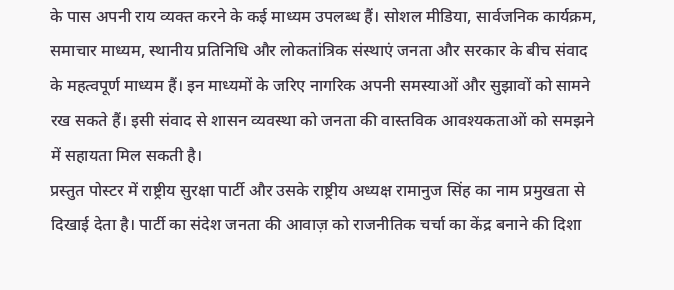के पास अपनी राय व्यक्त करने के कई माध्यम उपलब्ध हैं। सोशल मीडिया, सार्वजनिक कार्यक्रम, समाचार माध्यम, स्थानीय प्रतिनिधि और लोकतांत्रिक संस्थाएं जनता और सरकार के बीच संवाद के महत्वपूर्ण माध्यम हैं। इन माध्यमों के जरिए नागरिक अपनी समस्याओं और सुझावों को सामने रख सकते हैं। इसी संवाद से शासन व्यवस्था को जनता की वास्तविक आवश्यकताओं को समझने में सहायता मिल सकती है।
प्रस्तुत पोस्टर में राष्ट्रीय सुरक्षा पार्टी और उसके राष्ट्रीय अध्यक्ष रामानुज सिंह का नाम प्रमुखता से दिखाई देता है। पार्टी का संदेश जनता की आवाज़ को राजनीतिक चर्चा का केंद्र बनाने की दिशा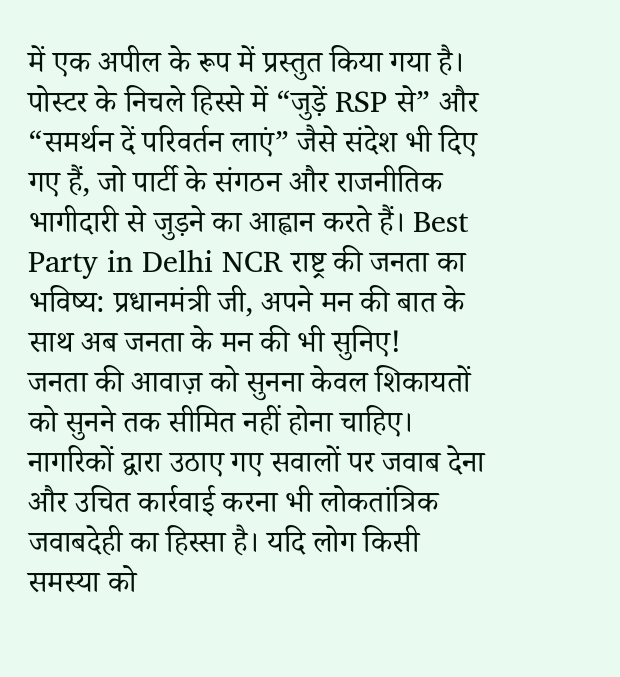में एक अपील के रूप में प्रस्तुत किया गया है। पोस्टर के निचले हिस्से में “जुड़ें RSP से” और “समर्थन दें परिवर्तन लाएं” जैसे संदेश भी दिए गए हैं, जो पार्टी के संगठन और राजनीतिक भागीदारी से जुड़ने का आह्वान करते हैं। Best Party in Delhi NCR राष्ट्र की जनता का भविष्य: प्रधानमंत्री जी, अपने मन की बात के साथ अब जनता के मन की भी सुनिए!
जनता की आवाज़ को सुनना केवल शिकायतों को सुनने तक सीमित नहीं होना चाहिए। नागरिकों द्वारा उठाए गए सवालों पर जवाब देना और उचित कार्रवाई करना भी लोकतांत्रिक जवाबदेही का हिस्सा है। यदि लोग किसी समस्या को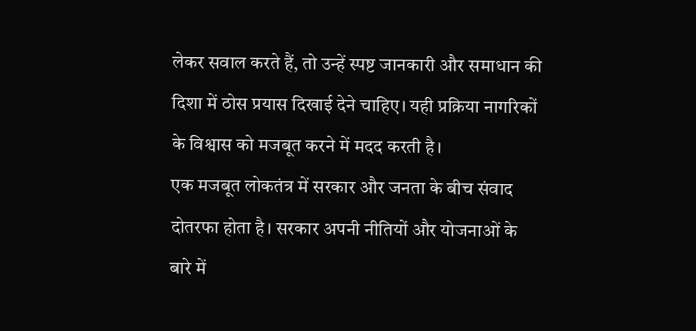लेकर सवाल करते हैं, तो उन्हें स्पष्ट जानकारी और समाधान की दिशा में ठोस प्रयास दिखाई देने चाहिए। यही प्रक्रिया नागरिकों के विश्वास को मजबूत करने में मदद करती है।
एक मजबूत लोकतंत्र में सरकार और जनता के बीच संवाद दोतरफा होता है। सरकार अपनी नीतियों और योजनाओं के बारे में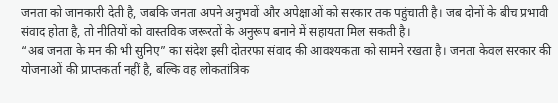जनता को जानकारी देती है, जबकि जनता अपने अनुभवों और अपेक्षाओं को सरकार तक पहुंचाती है। जब दोनों के बीच प्रभावी संवाद होता है, तो नीतियों को वास्तविक जरूरतों के अनुरूप बनाने में सहायता मिल सकती है।
“अब जनता के मन की भी सुनिए” का संदेश इसी दोतरफा संवाद की आवश्यकता को सामने रखता है। जनता केवल सरकार की योजनाओं की प्राप्तकर्ता नहीं है, बल्कि वह लोकतांत्रिक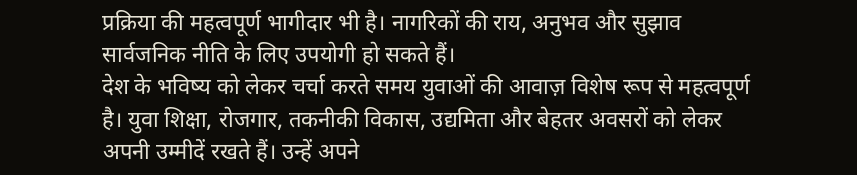प्रक्रिया की महत्वपूर्ण भागीदार भी है। नागरिकों की राय, अनुभव और सुझाव सार्वजनिक नीति के लिए उपयोगी हो सकते हैं।
देश के भविष्य को लेकर चर्चा करते समय युवाओं की आवाज़ विशेष रूप से महत्वपूर्ण है। युवा शिक्षा, रोजगार, तकनीकी विकास, उद्यमिता और बेहतर अवसरों को लेकर अपनी उम्मीदें रखते हैं। उन्हें अपने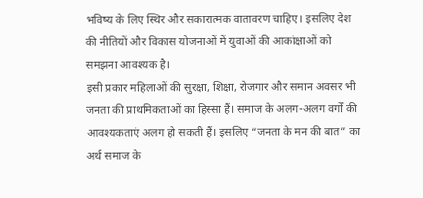भविष्य के लिए स्थिर और सकारात्मक वातावरण चाहिए। इसलिए देश की नीतियों और विकास योजनाओं में युवाओं की आकांक्षाओं को समझना आवश्यक है।
इसी प्रकार महिलाओं की सुरक्षा, शिक्षा, रोजगार और समान अवसर भी जनता की प्राथमिकताओं का हिस्सा हैं। समाज के अलग-अलग वर्गों की आवश्यकताएं अलग हो सकती हैं। इसलिए “जनता के मन की बात” का अर्थ समाज के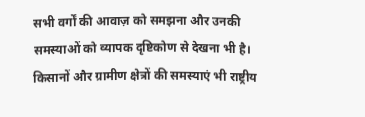सभी वर्गों की आवाज़ को समझना और उनकी समस्याओं को व्यापक दृष्टिकोण से देखना भी है।
किसानों और ग्रामीण क्षेत्रों की समस्याएं भी राष्ट्रीय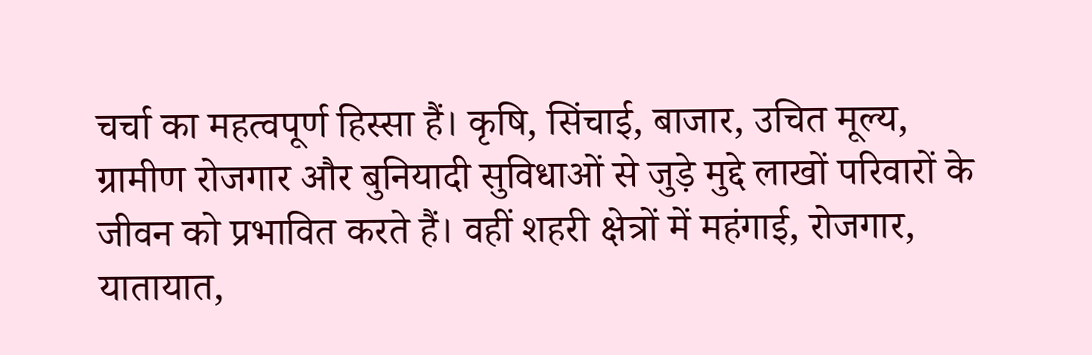चर्चा का महत्वपूर्ण हिस्सा हैं। कृषि, सिंचाई, बाजार, उचित मूल्य, ग्रामीण रोजगार और बुनियादी सुविधाओं से जुड़े मुद्दे लाखों परिवारों के जीवन को प्रभावित करते हैं। वहीं शहरी क्षेत्रों में महंगाई, रोजगार, यातायात,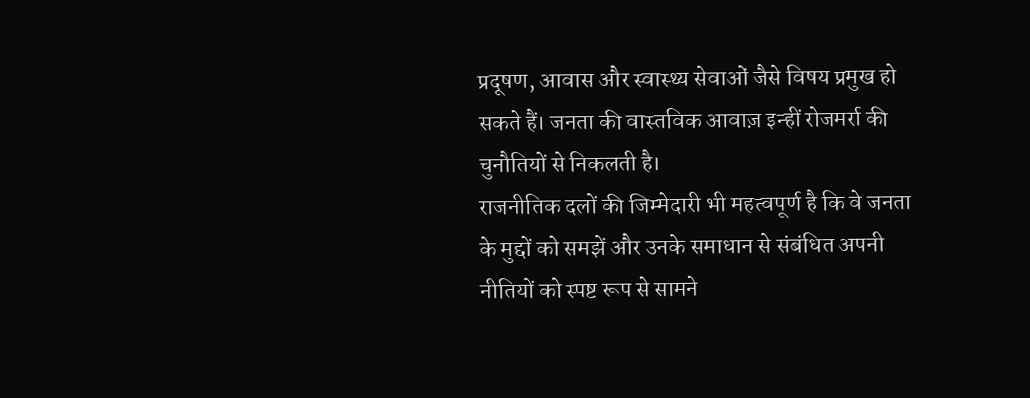प्रदूषण, आवास और स्वास्थ्य सेवाओं जैसे विषय प्रमुख हो सकते हैं। जनता की वास्तविक आवाज़ इन्हीं रोजमर्रा की चुनौतियों से निकलती है।
राजनीतिक दलों की जिम्मेदारी भी महत्वपूर्ण है कि वे जनता के मुद्दों को समझें और उनके समाधान से संबंधित अपनी नीतियों को स्पष्ट रूप से सामने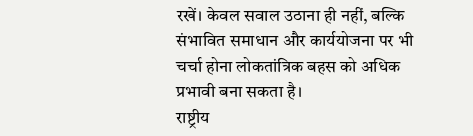रखें। केवल सवाल उठाना ही नहीं, बल्कि संभावित समाधान और कार्ययोजना पर भी चर्चा होना लोकतांत्रिक बहस को अधिक प्रभावी बना सकता है।
राष्ट्रीय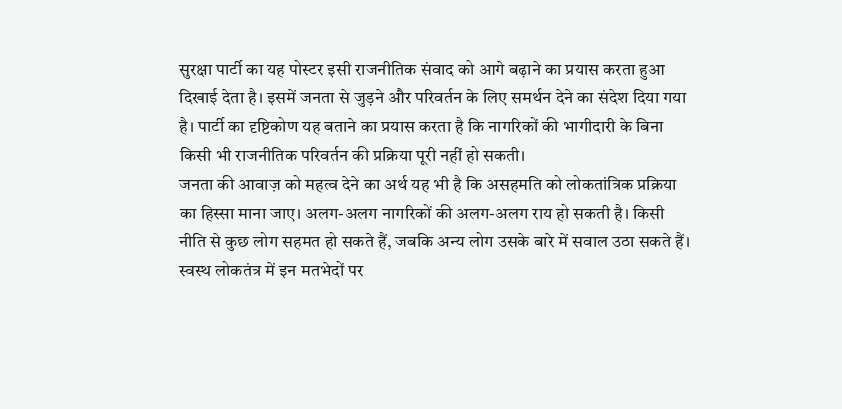सुरक्षा पार्टी का यह पोस्टर इसी राजनीतिक संवाद को आगे बढ़ाने का प्रयास करता हुआ दिखाई देता है। इसमें जनता से जुड़ने और परिवर्तन के लिए समर्थन देने का संदेश दिया गया है। पार्टी का दृष्टिकोण यह बताने का प्रयास करता है कि नागरिकों की भागीदारी के बिना किसी भी राजनीतिक परिवर्तन की प्रक्रिया पूरी नहीं हो सकती।
जनता की आवाज़ को महत्व देने का अर्थ यह भी है कि असहमति को लोकतांत्रिक प्रक्रिया का हिस्सा माना जाए। अलग-अलग नागरिकों की अलग-अलग राय हो सकती है। किसी नीति से कुछ लोग सहमत हो सकते हैं, जबकि अन्य लोग उसके बारे में सवाल उठा सकते हैं। स्वस्थ लोकतंत्र में इन मतभेदों पर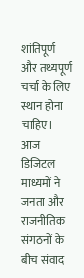शांतिपूर्ण और तथ्यपूर्ण चर्चा के लिए स्थान होना चाहिए।
आज डिजिटल माध्यमों ने जनता और राजनीतिक संगठनों के बीच संवाद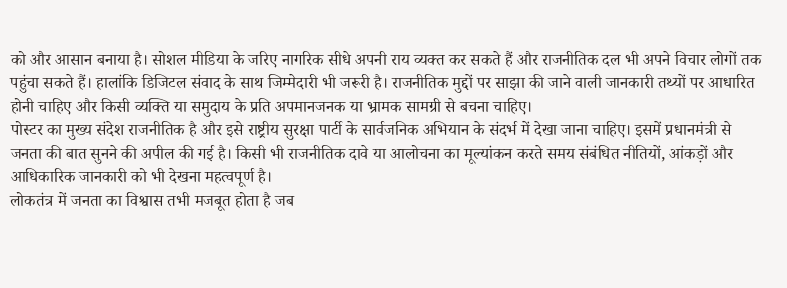को और आसान बनाया है। सोशल मीडिया के जरिए नागरिक सीधे अपनी राय व्यक्त कर सकते हैं और राजनीतिक दल भी अपने विचार लोगों तक पहुंचा सकते हैं। हालांकि डिजिटल संवाद के साथ जिम्मेदारी भी जरूरी है। राजनीतिक मुद्दों पर साझा की जाने वाली जानकारी तथ्यों पर आधारित होनी चाहिए और किसी व्यक्ति या समुदाय के प्रति अपमानजनक या भ्रामक सामग्री से बचना चाहिए।
पोस्टर का मुख्य संदेश राजनीतिक है और इसे राष्ट्रीय सुरक्षा पार्टी के सार्वजनिक अभियान के संदर्भ में देखा जाना चाहिए। इसमें प्रधानमंत्री से जनता की बात सुनने की अपील की गई है। किसी भी राजनीतिक दावे या आलोचना का मूल्यांकन करते समय संबंधित नीतियों, आंकड़ों और आधिकारिक जानकारी को भी देखना महत्वपूर्ण है।
लोकतंत्र में जनता का विश्वास तभी मजबूत होता है जब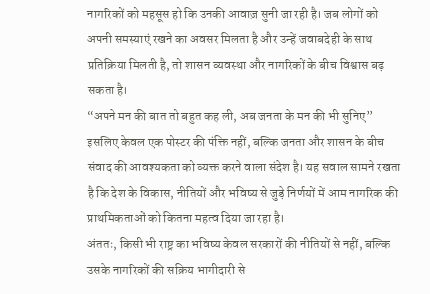नागरिकों को महसूस हो कि उनकी आवाज़ सुनी जा रही है। जब लोगों को अपनी समस्याएं रखने का अवसर मिलता है और उन्हें जवाबदेही के साथ प्रतिक्रिया मिलती है, तो शासन व्यवस्था और नागरिकों के बीच विश्वास बढ़ सकता है।
“अपने मन की बात तो बहुत कह ली, अब जनता के मन की भी सुनिए” इसलिए केवल एक पोस्टर की पंक्ति नहीं, बल्कि जनता और शासन के बीच संवाद की आवश्यकता को व्यक्त करने वाला संदेश है। यह सवाल सामने रखता है कि देश के विकास, नीतियों और भविष्य से जुड़े निर्णयों में आम नागरिक की प्राथमिकताओं को कितना महत्व दिया जा रहा है।
अंततः, किसी भी राष्ट्र का भविष्य केवल सरकारों की नीतियों से नहीं, बल्कि उसके नागरिकों की सक्रिय भागीदारी से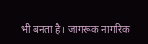भी बनता है। जागरूक नागरिक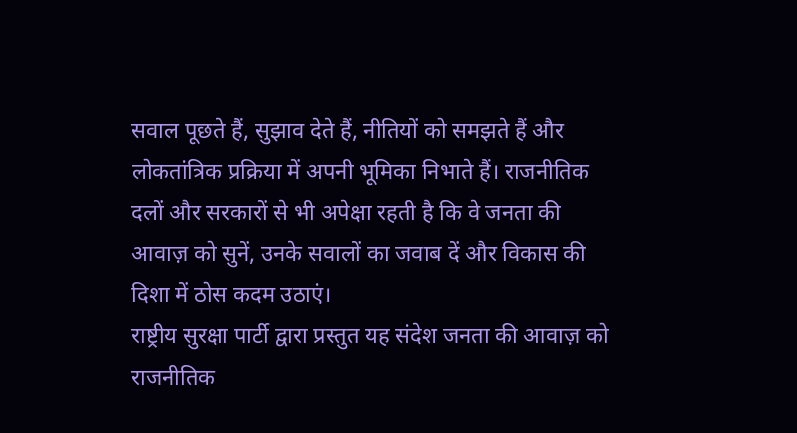सवाल पूछते हैं, सुझाव देते हैं, नीतियों को समझते हैं और लोकतांत्रिक प्रक्रिया में अपनी भूमिका निभाते हैं। राजनीतिक दलों और सरकारों से भी अपेक्षा रहती है कि वे जनता की आवाज़ को सुनें, उनके सवालों का जवाब दें और विकास की दिशा में ठोस कदम उठाएं।
राष्ट्रीय सुरक्षा पार्टी द्वारा प्रस्तुत यह संदेश जनता की आवाज़ को राजनीतिक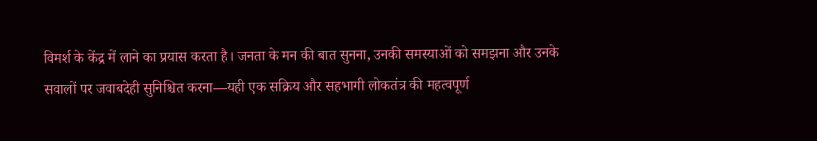विमर्श के केंद्र में लाने का प्रयास करता है। जनता के मन की बात सुनना, उनकी समस्याओं को समझना और उनके सवालों पर जवाबदेही सुनिश्चित करना—यही एक सक्रिय और सहभागी लोकतंत्र की महत्वपूर्ण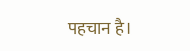पहचान है।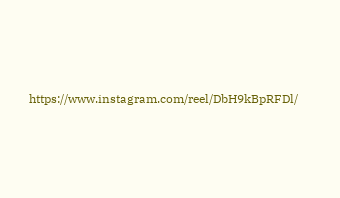https://www.instagram.com/reel/DbH9kBpRFDl/